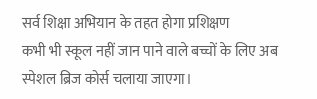सर्व शिक्षा अभियान के तहत होगा प्रशिक्षण
कभी भी स्कूल नहीं जान पाने वाले बच्चों के लिए अब स्पेशल ब्रिज कोर्स चलाया जाएगा।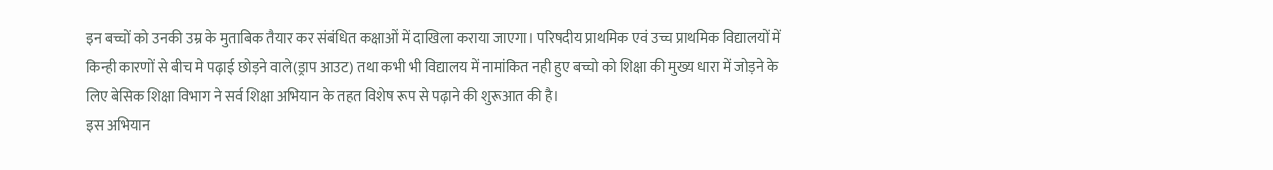इन बच्चों को उनकी उम्र के मुताबिक तैयार कर संबंधित कक्षाओं में दाखिला कराया जाएगा। परिषदीय प्राथमिक एवं उच्च प्राथमिक विद्यालयों में किन्ही कारणों से बीच मे पढ़ाई छोड़ने वाले(ड्राप आउट) तथा कभी भी विद्यालय में नामांकित नही हुए बच्चो को शिक्षा की मुख्य धारा में जोड़ने के लिए बेसिक शिक्षा विभाग ने सर्व शिक्षा अभियान के तहत विशेष रूप से पढ़ाने की शुरूआत की है।
इस अभियान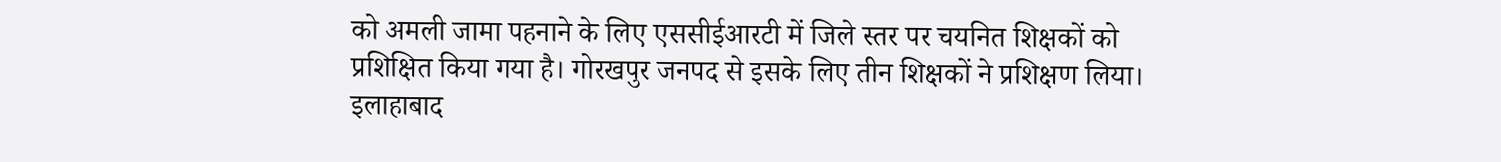को अमली जामा पहनाने के लिए एससीईआरटी में जिले स्तर पर चयनित शिक्षकों को प्रशिक्षित किया गया है। गोरखपुर जनपद से इसके लिए तीन शिक्षकों ने प्रशिक्षण लिया।
इलाहाबाद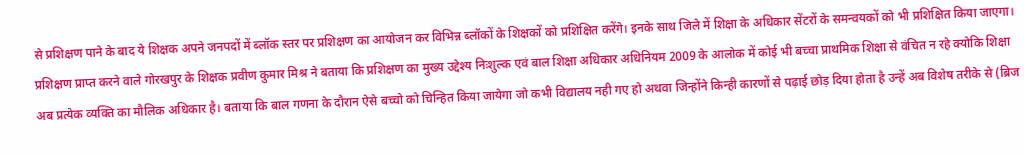से प्रशिक्षण पाने के बाद ये शिक्षक अपने जनपदों में ब्लॉक स्तर पर प्रशिक्षण का आयोजन कर विभिन्न ब्लॉकों के शिक्षकों को प्रशिक्षित करेंगे। इनके साथ जिले में शिक्षा के अधिकार सेंटरों के समन्वयकों को भी प्रशिक्षित किया जाएगा।
प्रशिक्षण प्राप्त करने वाले गोरखपुर के शिक्षक प्रवीण कुमार मिश्र ने बताया कि प्रशिक्षण का मुख्य उद्देश्य निःशुल्क एवं बाल शिक्षा अधिकार अधिनियम 2009 के आलोक में कोई भी बच्चा प्राथमिक शिक्षा से वंचित न रहे क्योकि शिक्षा अब प्रत्येक व्यक्ति का मौलिक अधिकार है। बताया कि बाल गणना के दौरान ऐसे बच्चो को चिन्हित किया जायेगा जो कभी विद्यालय नही गए हो अथवा जिन्होंने किन्ही कारणों से पढ़ाई छोड़ दिया होता है उन्हें अब विशेष तरीके से (ब्रिज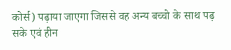कोर्स) पढ़ाया जाएगा जिससे वह अन्य बच्चो के साथ पढ़ सके एवं हीन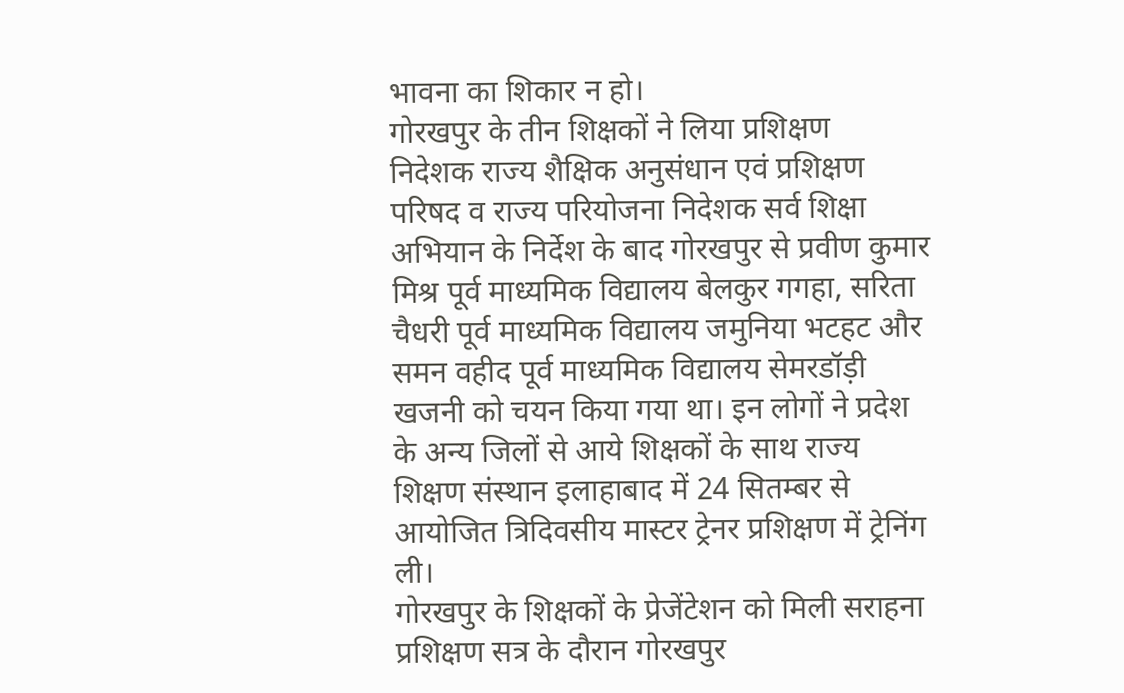भावना का शिकार न हो।
गोरखपुर के तीन शिक्षकों ने लिया प्रशिक्षण
निदेशक राज्य शैक्षिक अनुसंधान एवं प्रशिक्षण परिषद व राज्य परियोजना निदेशक सर्व शिक्षा अभियान के निर्देश के बाद गोरखपुर से प्रवीण कुमार मिश्र पूर्व माध्यमिक विद्यालय बेलकुर गगहा, सरिता चैधरी पूर्व माध्यमिक विद्यालय जमुनिया भटहट और समन वहीद पूर्व माध्यमिक विद्यालय सेमरडॉड़ी खजनी को चयन किया गया था। इन लोगों ने प्रदेश के अन्य जिलों से आये शिक्षकों के साथ राज्य शिक्षण संस्थान इलाहाबाद में 24 सितम्बर से आयोजित त्रिदिवसीय मास्टर ट्रेनर प्रशिक्षण में ट्रेनिंग ली।
गोरखपुर के शिक्षकों के प्रेजेंटेशन को मिली सराहना
प्रशिक्षण सत्र के दौरान गोरखपुर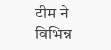टीम ने विभिन्न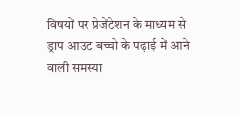विषयों पर प्रेजेंटेशन के माध्यम से ड्राप आउट बच्चो के पढ़ाई में आने वाली समस्या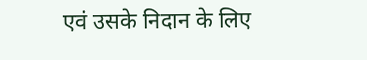एवं उसके निदान के लिए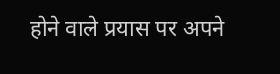होने वाले प्रयास पर अपने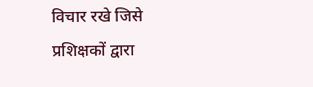विचार रखे जिसे प्रशिक्षकों द्वारा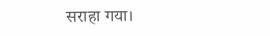सराहा गया।